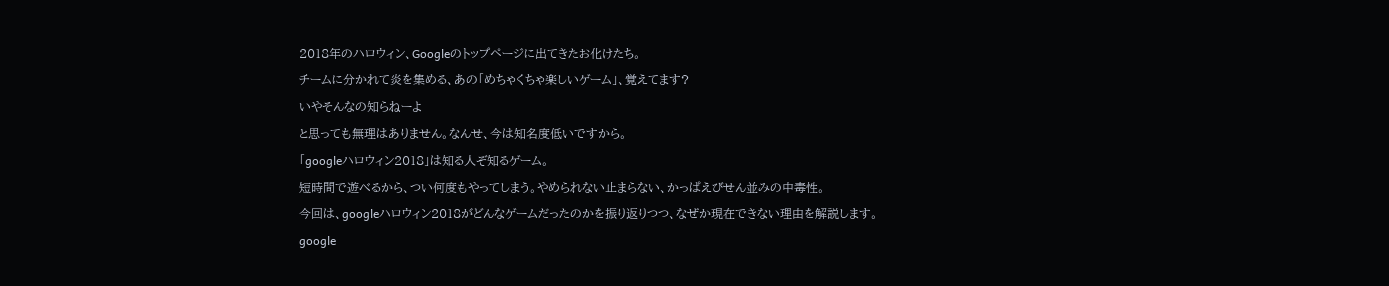2018年のハロウィン、Googleのトップページに出てきたお化けたち。
チームに分かれて炎を集める、あの「めちゃくちゃ楽しいゲーム」、覚えてます?
いやそんなの知らねーよ
と思っても無理はありません。なんせ、今は知名度低いですから。
「googleハロウィン2018」は知る人ぞ知るゲーム。
短時間で遊べるから、つい何度もやってしまう。やめられない止まらない、かっぱえびせん並みの中毒性。
今回は、googleハロウィン2018がどんなゲームだったのかを振り返りつつ、なぜか現在できない理由を解説します。
google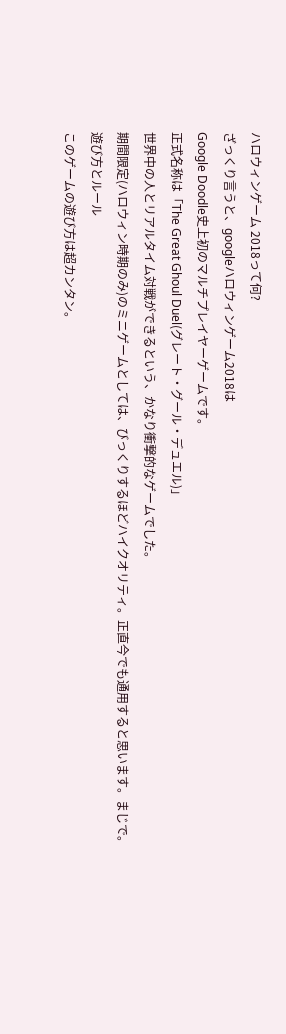ハロウィンゲーム 2018って何?
ざっくり言うと、googleハロウィンゲーム2018は
Google Doodle史上初のマルチプレイヤーゲームです。
正式名称は「The Great Ghoul Duel(グレート・グール・デュエル)」
世界中の人とリアルタイム対戦ができるという、かなり衝撃的なゲームでした。
期間限定(ハロウィン時期のみ)のミニゲームとしては、びっくりするほどハイクオリティ。正直今でも通用すると思います。まじで。
遊び方とルール
このゲームの遊び方は超カンタン。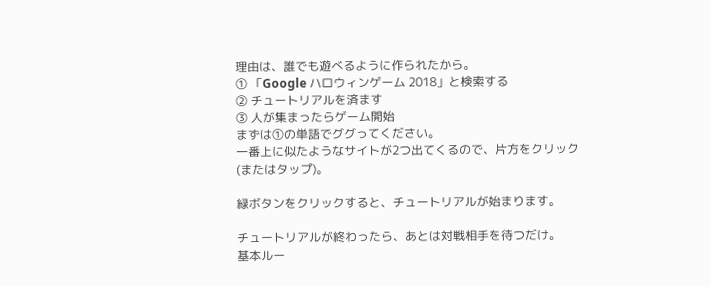理由は、誰でも遊べるように作られたから。
① 「Google ハロウィンゲーム 2018」と検索する
② チュートリアルを済ます
③ 人が集まったらゲーム開始
まずは①の単語でググってください。
一番上に似たようなサイトが2つ出てくるので、片方をクリック(またはタップ)。

緑ボタンをクリックすると、チュートリアルが始まります。

チュートリアルが終わったら、あとは対戦相手を待つだけ。
基本ルー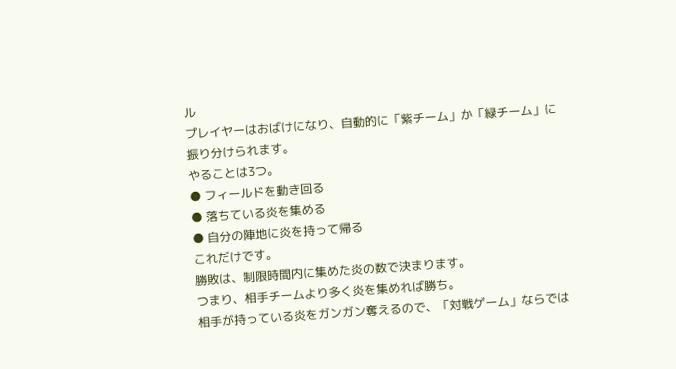ル
プレイヤーはおばけになり、自動的に「紫チーム」か「緑チーム」に振り分けられます。
やることは3つ。
● フィールドを動き回る
● 落ちている炎を集める
● 自分の陣地に炎を持って帰る
これだけです。
勝敗は、制限時間内に集めた炎の数で決まります。
つまり、相手チームより多く炎を集めれば勝ち。
相手が持っている炎をガンガン奪えるので、「対戦ゲーム」ならでは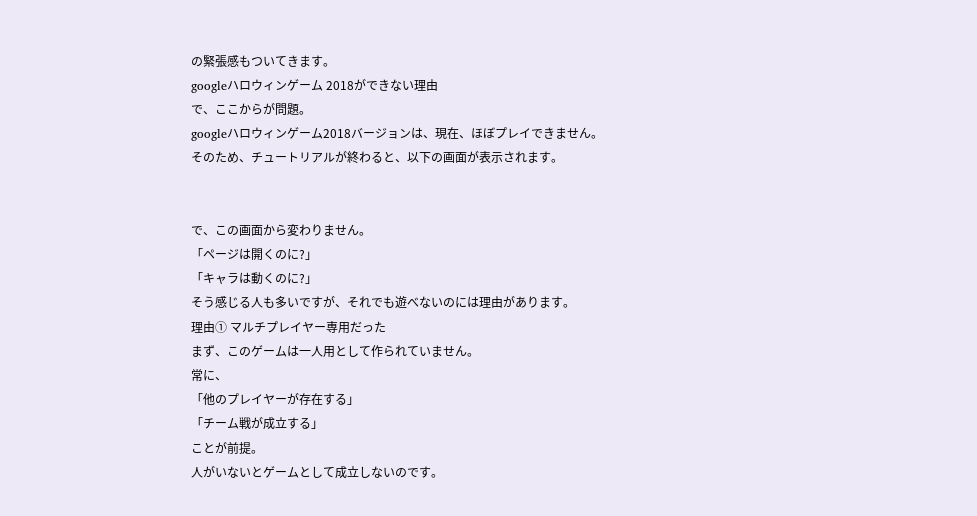の緊張感もついてきます。
googleハロウィンゲーム 2018ができない理由
で、ここからが問題。
googleハロウィンゲーム2018バージョンは、現在、ほぼプレイできません。
そのため、チュートリアルが終わると、以下の画面が表示されます。


で、この画面から変わりません。
「ページは開くのに?」
「キャラは動くのに?」
そう感じる人も多いですが、それでも遊べないのには理由があります。
理由① マルチプレイヤー専用だった
まず、このゲームは一人用として作られていません。
常に、
「他のプレイヤーが存在する」
「チーム戦が成立する」
ことが前提。
人がいないとゲームとして成立しないのです。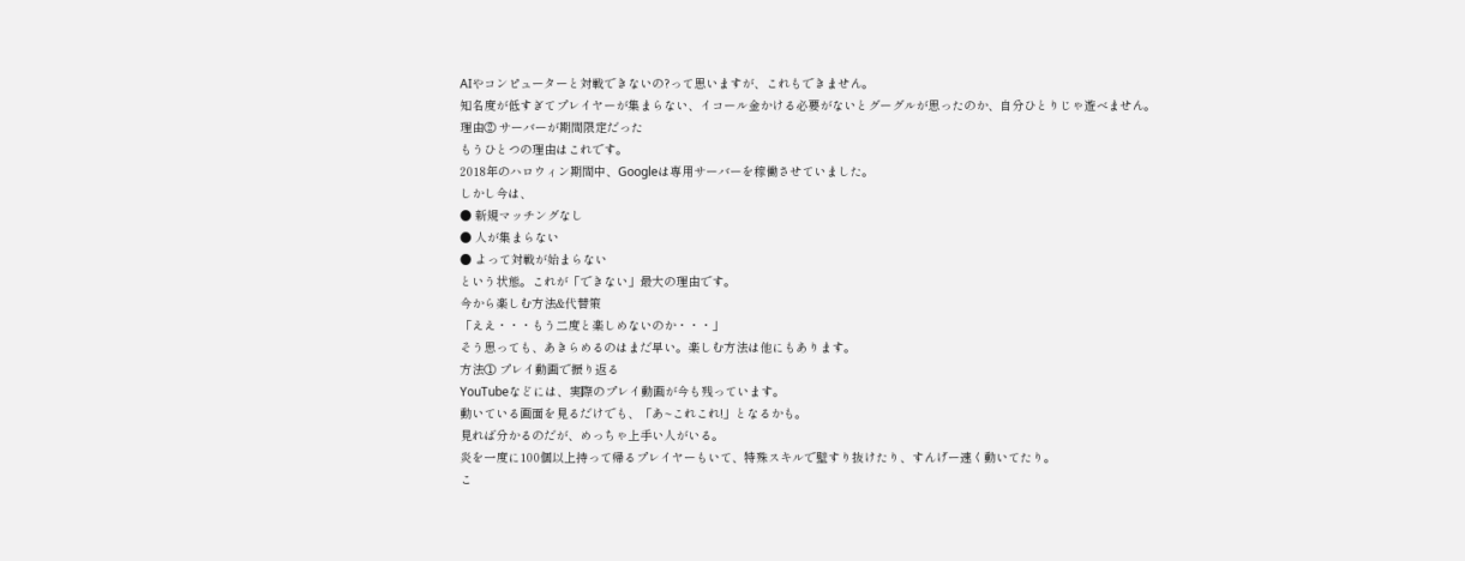AIやコンピューターと対戦できないの?って思いますが、これもできません。
知名度が低すぎてプレイヤーが集まらない、イコール金かける必要がないとグーグルが思ったのか、自分ひとりじゃ遊べません。
理由② サーバーが期間限定だった
もうひとつの理由はこれです。
2018年のハロウィン期間中、Googleは専用サーバーを稼働させていました。
しかし今は、
● 新規マッチングなし
● 人が集まらない
● よって対戦が始まらない
という状態。これが「できない」最大の理由です。
今から楽しむ方法&代替策
「ええ・・・もう二度と楽しめないのか・・・」
そう思っても、あきらめるのはまだ早い。楽しむ方法は他にもあります。
方法① プレイ動画で振り返る
YouTubeなどには、実際のプレイ動画が今も残っています。
動いている画面を見るだけでも、「あ~これこれ!」となるかも。
見れば分かるのだが、めっちゃ上手い人がいる。
炎を一度に100個以上持って帰るプレイヤーもいて、特殊スキルで壁すり抜けたり、すんげー速く動いてたり。
こ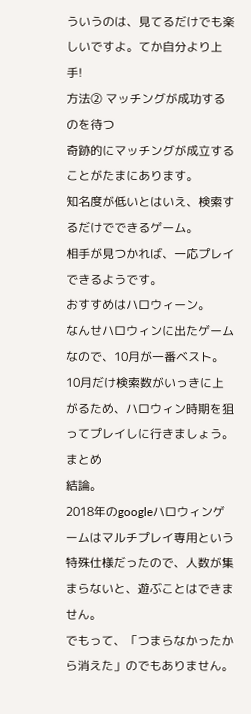ういうのは、見てるだけでも楽しいですよ。てか自分より上手!
方法② マッチングが成功するのを待つ
奇跡的にマッチングが成立することがたまにあります。
知名度が低いとはいえ、検索するだけでできるゲーム。
相手が見つかれば、一応プレイできるようです。
おすすめはハロウィーン。
なんせハロウィンに出たゲームなので、10月が一番ベスト。
10月だけ検索数がいっきに上がるため、ハロウィン時期を狙ってプレイしに行きましょう。
まとめ
結論。
2018年のgoogleハロウィンゲームはマルチプレイ専用という特殊仕様だったので、人数が集まらないと、遊ぶことはできません。
でもって、「つまらなかったから消えた」のでもありません。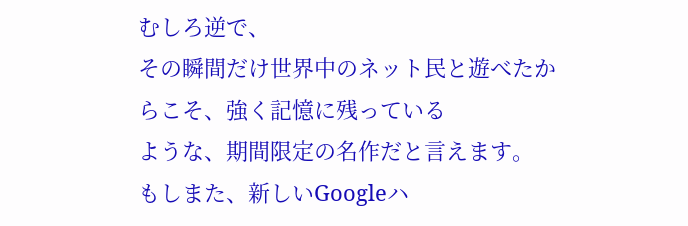むしろ逆で、
その瞬間だけ世界中のネット民と遊べたからこそ、強く記憶に残っている
ような、期間限定の名作だと言えます。
もしまた、新しいGoogleハ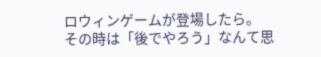ロウィンゲームが登場したら。
その時は「後でやろう」なんて思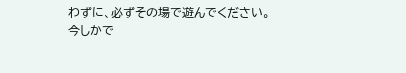わずに、必ずその場で遊んでください。
今しかで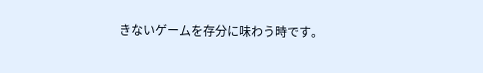きないゲームを存分に味わう時です。